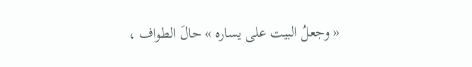« وجعلُ البيت على يساره » حالَ الطواف ،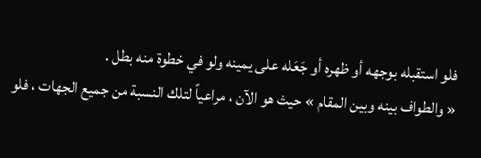فلو استقبله بوجهه أو ظهره أو جَعَله على يمينه ولو في خطوة منه بطل .
« والطواف بينه وبين المقام » حيث هو الآن ، مراعياً لتلك النسبة من جميع الجهات ، فلو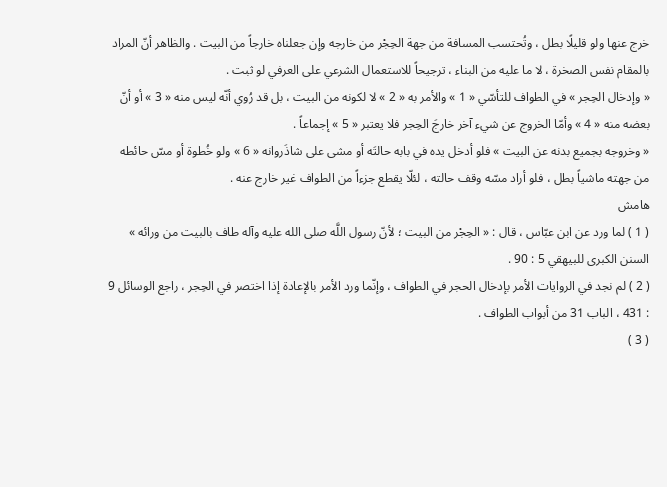خرج عنها ولو قليلًا بطل ، وتُحتسب المسافة من جهة الحِجْر من خارجه وإن جعلناه خارجاً من البيت . والظاهر أنّ المراد بالمقام نفس الصخرة ، لا ما عليه من البناء ، ترجيحاً للاستعمال الشرعي على العرفي لو ثبت .
« وإدخال الحِجر » في الطواف للتأسّي « 1 » والأمر به « 2 » لا لكونه من البيت ، بل قد رُوي أنّه ليس منه « 3 » أو أنّ بعضه منه « 4 » وأمّا الخروج عن شيء آخر خارجَ الحِجر فلا يعتبر « 5 » إجماعاً .
« وخروجه بجميع بدنه عن البيت » فلو أدخل يده في بابه حالتَه أو مشى على شاذَروانه « 6 » ولو خُطوة أو مسّ حائطه من جهته ماشياً بطل ، فلو أراد مسّه وقف حالته ، لئلّا يقطع جزءاً من الطواف غير خارج عنه .
هامش
( 1 ) لما ورد عن ابن عبّاس ، قال : « الحِجْر من البيت ؛ لأنّ رسول اللَّه صلى الله عليه وآله طاف بالبيت من ورائه » السنن الكبرى للبيهقي 5 : 90 .
( 2 ) لم نجد في الروايات الأمر بإدخال الحجر في الطواف ، وإنّما ورد الأمر بالإعادة إذا اختصر في الحِجر ، راجع الوسائل 9 : 431 ، الباب 31 من أبواب الطواف .
( 3 )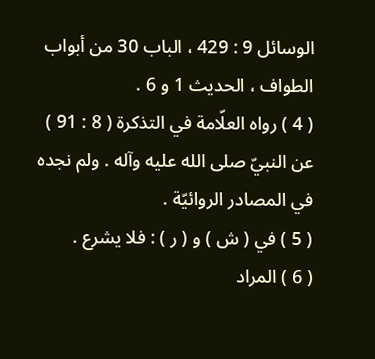الوسائل 9 : 429 ، الباب 30 من أبواب الطواف ، الحديث 1 و 6 .
( 4 ) رواه العلّامة في التذكرة ( 8 : 91 ) عن النبيّ صلى الله عليه وآله . ولم نجده في المصادر الروائيّة .
( 5 ) في ( ش ) و ( ر ) : فلا يشرع .
( 6 ) المراد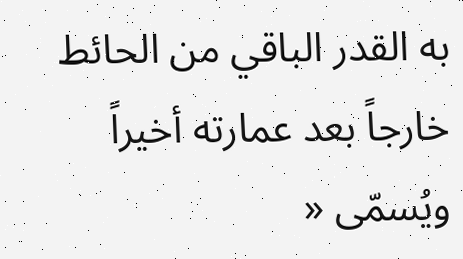به القدر الباقي من الحائط خارجاً بعد عمارته أخيراً ويُسمّى «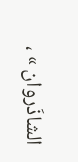الشاذَروان » ،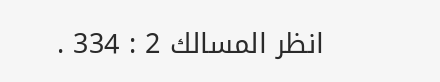انظر المسالك 2 : 334 .